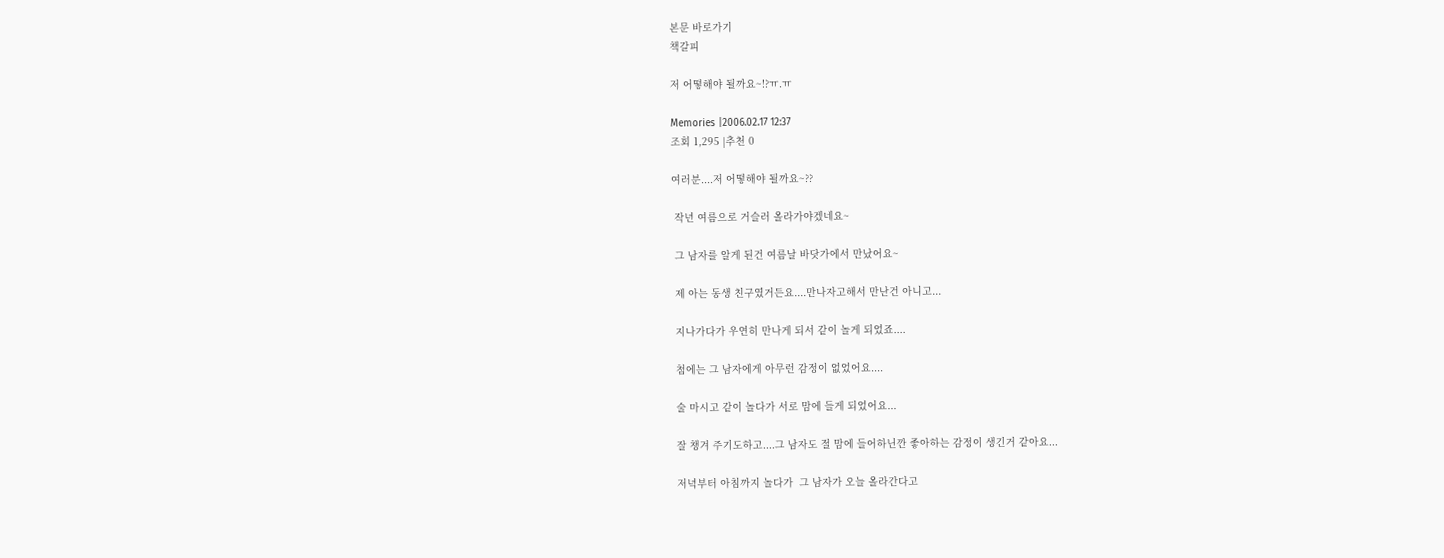본문 바로가기
책갈피

저 어떻해야 될까요~!?ㅠ.ㅠ

Memories |2006.02.17 12:37
조회 1,295 |추천 0

여러분....저 어떻해야 될까요~??

 작년 여름으로 거슬러 올라가야겠네요~

 그 남자를 알게 된건 여름날 바닷가에서 만났어요~

 제 아는 동생 친구였거든요....만나자고해서 만난건 아니고...

 지나가다가 우연히 만나게 되서 같이 놀게 되었죠....

 첨에는 그 남자에게 아무런 감정이 없었어요....

 술 마시고 같이 놀다가 서로 맘에 들게 되었어요...

 잘 챙겨 주기도하고....그 남자도 절 맘에 들어하닌깐 좋아하는 감정이 생긴거 같아요...

 저녁부터 아침까지 놀다가  그 남자가 오늘 올라간다고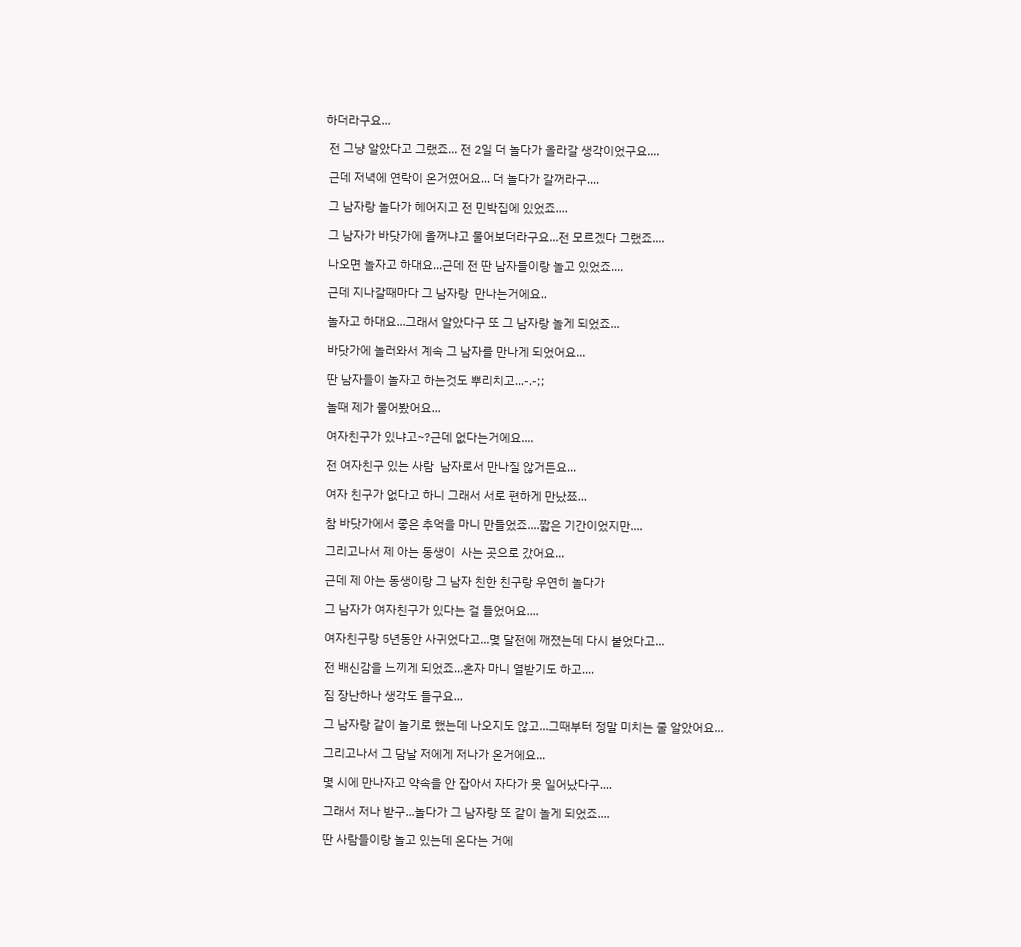하더라구요...

 전 그냥 알았다고 그랬죠... 전 2일 더 놀다가 올라갈 생각이었구요....

 근데 저녁에 연락이 온거였어요... 더 놀다가 갈꺼라구....

 그 남자랑 놀다가 헤어지고 전 민박집에 있었죠....

 그 남자가 바닷가에 올꺼냐고 물어보더라구요...전 모르겠다 그랬죠....

 나오면 놀자고 하대요...근데 전 딴 남자들이랑 놀고 있었죠....

 근데 지나갈때마다 그 남자랑  만나는거에요..

 놀자고 하대요...그래서 알았다구 또 그 남자랑 놀게 되었죠...

 바닷가에 놀러와서 계속 그 남자를 만나게 되었어요...

 딴 남자들이 놀자고 하는것도 뿌리치고...-.-;;

 놀때 제가 물어봤어요...

 여자친구가 있냐고~?근데 없다는거에요....

 전 여자친구 있는 사람  남자로서 만나질 않거든요...

 여자 친구가 없다고 하니 그래서 서로 편하게 만났쬬...

 참 바닷가에서 좋은 추억을 마니 만들었죠....짧은 기간이었지만....

 그리고나서 제 아는 동생이  사는 곳으로 갔어요...

 근데 제 아는 동생이랑 그 남자 친한 친구랑 우연히 놀다가

 그 남자가 여자친구가 있다는 걸 들었어요....

 여자친구랑 5년동안 사귀었다고...몇 달전에 깨졌는데 다시 붙었다고...

 전 배신감을 느끼게 되었죠...혼자 마니 열받기도 하고....

 짐 장난하나 생각도 들구요...

 그 남자랑 같이 놀기로 했는데 나오지도 않고...그때부터 정말 미치는 줄 알았어요...

 그리고나서 그 담날 저에게 저나가 온거에요...

 몇 시에 만나자고 약속을 안 잡아서 자다가 못 일어났다구....

 그래서 저나 받구...놀다가 그 남자랑 또 같이 놀게 되었죠....

 딴 사람들이랑 놀고 있는데 온다는 거에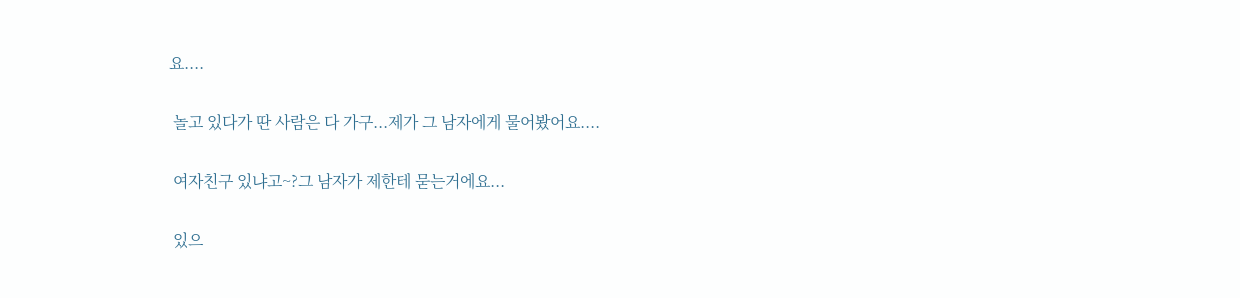요....

 놀고 있다가 딴 사람은 다 가구...제가 그 남자에게 물어봤어요....

 여자친구 있냐고~?그 남자가 제한테 묻는거에요...

 있으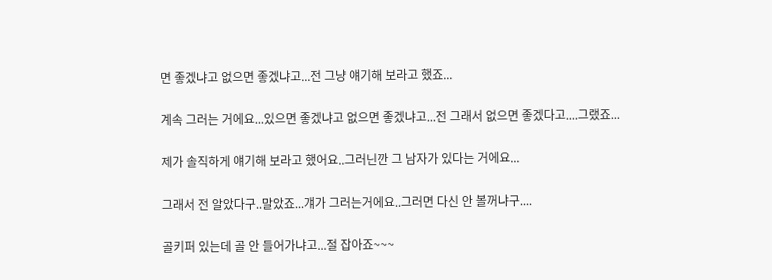면 좋겠냐고 없으면 좋겠냐고...전 그냥 얘기해 보라고 했죠...

계속 그러는 거에요...있으면 좋겠냐고 없으면 좋겠냐고...전 그래서 없으면 좋겠다고....그랬죠...

제가 솔직하게 얘기해 보라고 했어요..그러닌깐 그 남자가 있다는 거에요...

그래서 전 알았다구..말았죠...걔가 그러는거에요..그러면 다신 안 볼꺼냐구....

골키퍼 있는데 골 안 들어가냐고...절 잡아죠~~~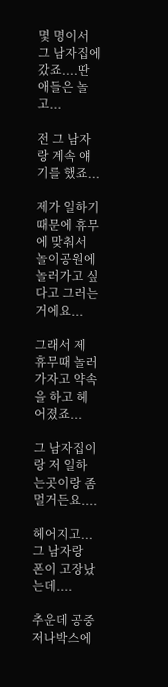몇 명이서 그 남자집에 갔죠....딴 애들은 놀고...

전 그 남자랑 계속 얘기를 했죠...

제가 일하기 때문에 휴무에 맞춰서 놀이공원에 놀러가고 싶다고 그러는거에요...

그래서 제 휴무때 놀러가자고 약속을 하고 헤어졌죠...

그 남자집이랑 저 일하는곳이랑 좀 멀거든요....

헤어지고...그 남자랑 폰이 고장났는데....

추운데 공중저나박스에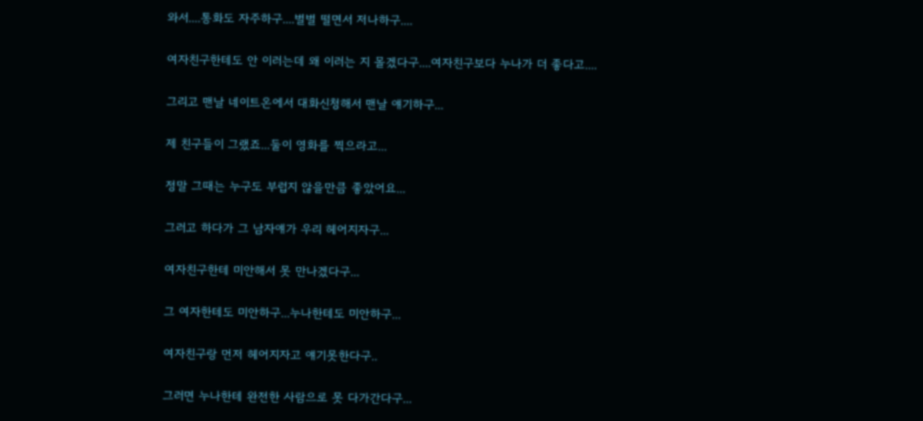와서....통화도 자주하구....벌벌 떨면서 저나하구....

여자친구한테도 안 이러는데 왜 이러는 지 몰겠다구....여자친구보다 누나가 더 좋다고....

그리고 맨날 네이트온에서 대화신청해서 맨날 얘기하구...

제 친구들이 그랬죠...둘이 영화를 찍으라고...

정말 그때는 누구도 부럽지 않을만큼 좋았어요...

그러고 하다가 그 남자얘가 우리 헤어지자구...

여자친구한테 미안해서 못 만나겠다구...

그 여자한테도 미안하구...누나한테도 미안하구...

여자친구랑 먼저 헤어지자고 얘기못한다구..

그러면 누나한테 완전한 사람으로 못 다가간다구...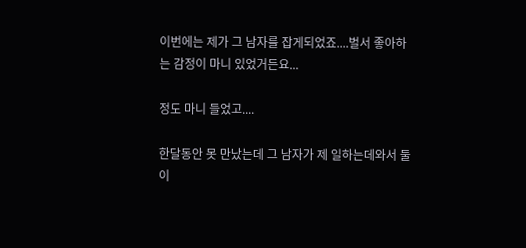이번에는 제가 그 남자를 잡게되었죠....벌서 좋아하는 감정이 마니 있었거든요...

정도 마니 들었고....

한달동안 못 만났는데 그 남자가 제 일하는데와서 둘이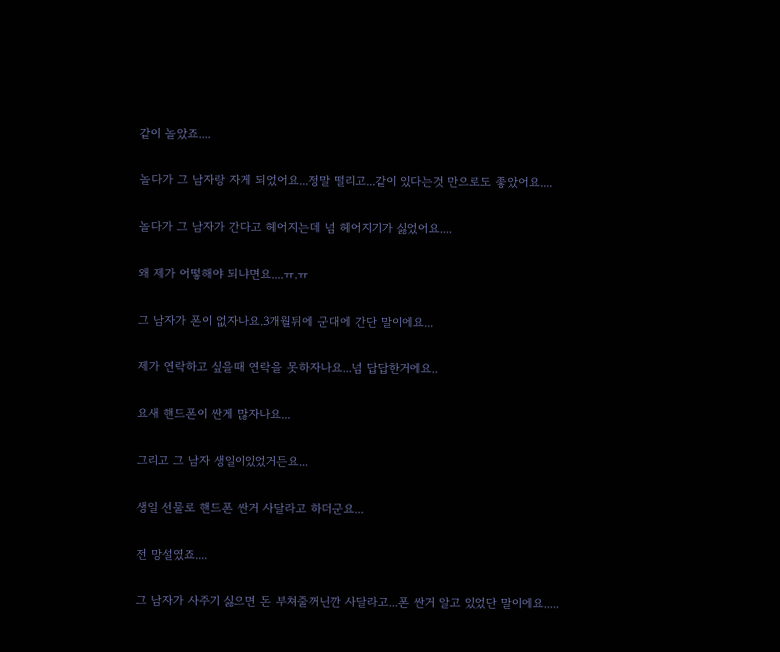같이 놀았죠....

놀다가 그 남자랑 자게 되었어요...정말 떨리고...같이 있다는것 만으로도 좋았어요....

놀다가 그 남자가 간다고 헤어지는데 넘 헤어지기가 싫었어요....

왜 제가 어떻해야 되냐면요....ㅠ.ㅠ

그 남자가 폰이 없자나요.3개월뒤에 군대에 간단 말이에요...

제가 연락하고 싶을때 연락을 못하자나요...넘 답답한거에요..

요새 핸드폰이 싼게 많자나요...

그리고 그 남자 생일이있었거든요...

생일 선물로 핸드폰 싼거 사달라고 하더군요...

전 망설였죠....

그 남자가 사주기 싫으면 돈 부쳐줄꺼닌깐 사달라고...폰 싼거 알고 있었단 말이에요.....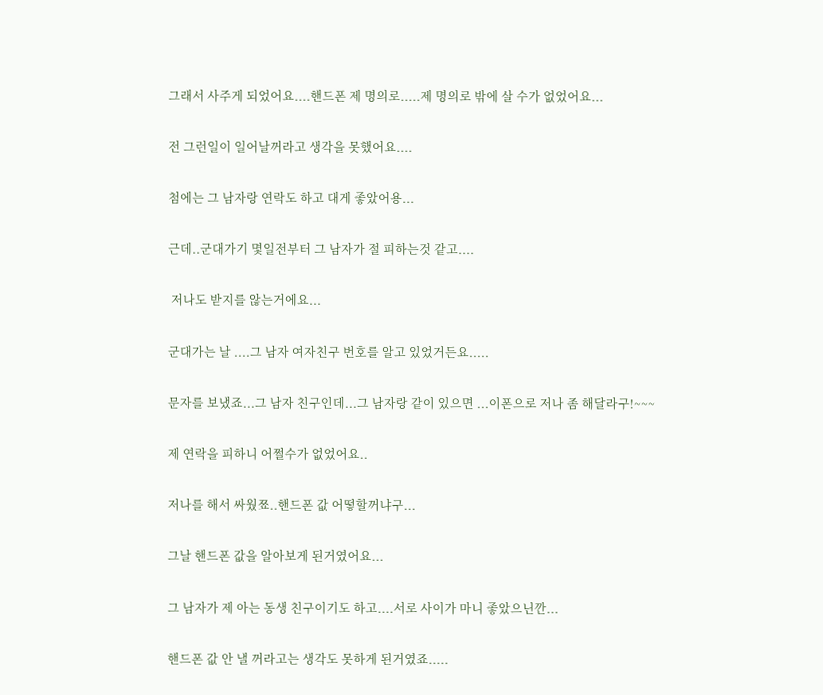그래서 사주게 되었어요....핸드폰 제 명의로.....제 명의로 밖에 살 수가 없었어요...

전 그런일이 일어날꺼라고 생각을 못했어요....

첨에는 그 남자랑 연락도 하고 대게 좋았어용...

근데..군대가기 몇일전부터 그 남자가 절 피하는것 같고....

 저나도 받지를 않는거에요...

군대가는 날 ....그 남자 여자친구 번호를 알고 있었거든요.....

문자를 보냈죠...그 남자 친구인데...그 남자랑 같이 있으면 ...이폰으로 저나 좀 해달라구!~~~

제 연락을 피하니 어쩔수가 없었어요..

저나를 해서 싸웠쬬..핸드폰 값 어떻할꺼냐구...

그날 핸드폰 값을 알아보게 된거였어요...

그 남자가 제 아는 동생 친구이기도 하고....서로 사이가 마니 좋았으닌깐...

핸드폰 값 안 낼 꺼라고는 생각도 못하게 된거였죠.....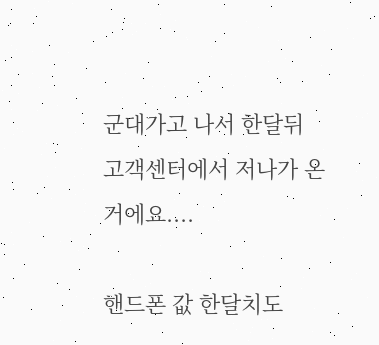군대가고 나서 한달뒤 고객센터에서 저나가 온거에요....

핸드폰 값 한달치도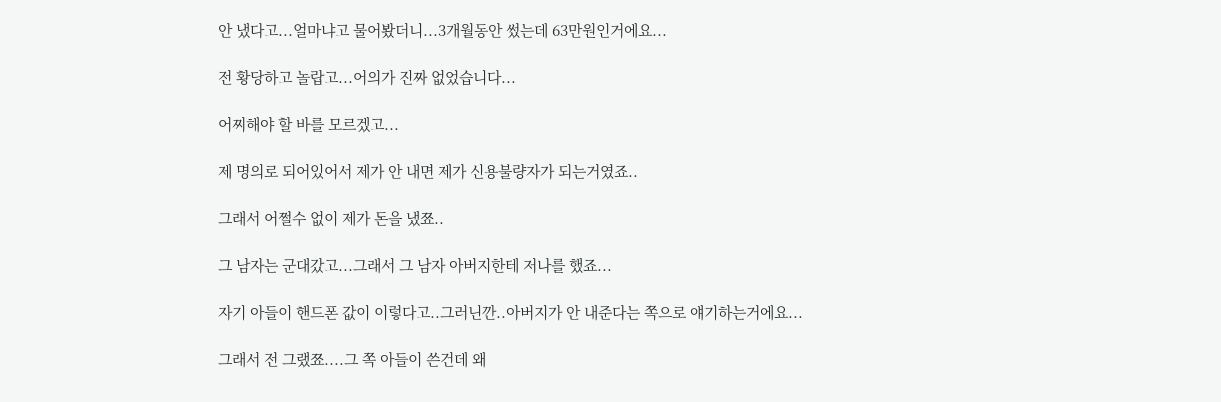안 냈다고...얼마냐고 물어봤더니...3개월동안 썼는데 63만원인거에요...

전 황당하고 놀랍고...어의가 진짜 없었습니다...

어찌해야 할 바를 모르겠고...

제 명의로 되어있어서 제가 안 내면 제가 신용불량자가 되는거였죠..

그래서 어쩔수 없이 제가 돈을 냈쬬..

그 남자는 군대갔고...그래서 그 남자 아버지한테 저나를 했죠...

자기 아들이 핸드폰 값이 이렇다고..그러닌깐..아버지가 안 내준다는 쪽으로 얘기하는거에요...

그래서 전 그랬쬬....그 쪽 아들이 쓴건데 왜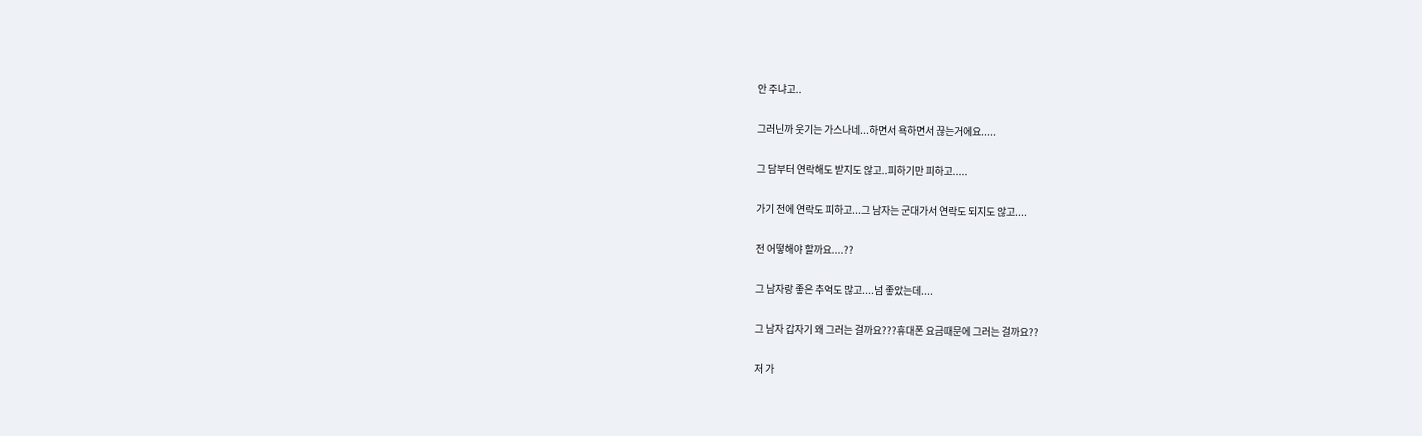안 주냐고..

그러닌까 웃기는 가스나네...하면서 욕하면서 끊는거에요.....

그 담부터 연락해도 받지도 않고..피하기만 피하고.....

가기 전에 연락도 피하고...그 남자는 군대가서 연락도 되지도 않고....

전 어떻해야 할까요....??

그 남자랑 좋은 추억도 많고....넘 좋았는데....

그 남자 갑자기 왜 그러는 걸까요???휴대폰 요금때문에 그러는 걸까요??

저 가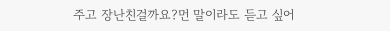주고 장난친걸까요?먼 말이라도 듣고 싶어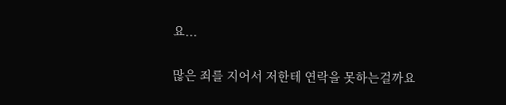요...

많은 죄를 지어서 저한테 연락을 못하는걸까요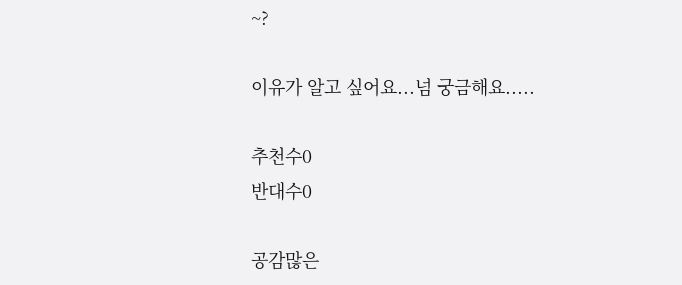~?

이유가 알고 싶어요...넘 궁금해요.....

추천수0
반대수0

공감많은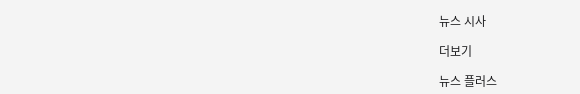뉴스 시사

더보기

뉴스 플러스